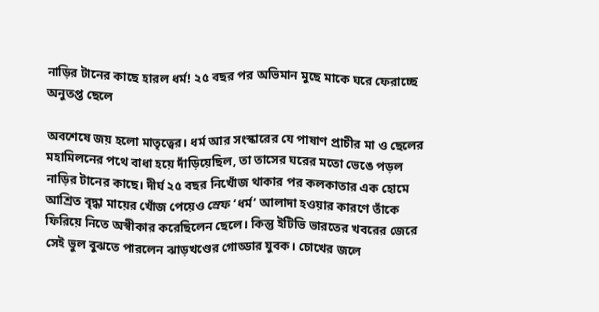নাড়ির টানের কাছে হারল ধর্ম! ২৫ বছর পর অভিমান মুছে মাকে ঘরে ফেরাচ্ছে অনুতপ্ত ছেলে

অবশেষে জয় হলো মাতৃত্বের। ধর্ম আর সংস্কারের যে পাষাণ প্রাচীর মা ও ছেলের মহামিলনের পথে বাধা হয়ে দাঁড়িয়েছিল, তা তাসের ঘরের মতো ভেঙে পড়ল নাড়ির টানের কাছে। দীর্ঘ ২৫ বছর নিখোঁজ থাকার পর কলকাতার এক হোমে আশ্রিত বৃদ্ধা মায়ের খোঁজ পেয়েও স্রেফ ‘ধর্ম’ আলাদা হওয়ার কারণে তাঁকে ফিরিয়ে নিতে অস্বীকার করেছিলেন ছেলে। কিন্তু ইটিভি ভারতের খবরের জেরে সেই ভুল বুঝতে পারলেন ঝাড়খণ্ডের গোড্ডার যুবক। চোখের জলে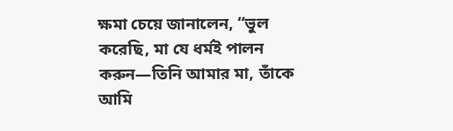ক্ষমা চেয়ে জানালেন, “ভুল করেছি, মা যে ধর্মই পালন করুন—তিনি আমার মা, তাঁকে আমি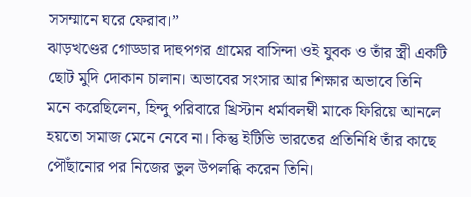সসম্মানে ঘরে ফেরাব।”
ঝাড়খণ্ডের গোড্ডার দাহুপগর গ্রামের বাসিন্দা ওই যুবক ও তাঁর স্ত্রী একটি ছোট মুদি দোকান চালান। অভাবের সংসার আর শিক্ষার অভাবে তিনি মনে করেছিলেন, হিন্দু পরিবারে খ্রিস্টান ধর্মাবলম্বী মাকে ফিরিয়ে আনলে হয়তো সমাজ মেনে নেবে না। কিন্তু ইটিভি ভারতের প্রতিনিধি তাঁর কাছে পৌঁছানোর পর নিজের ভুল উপলব্ধি করেন তিনি।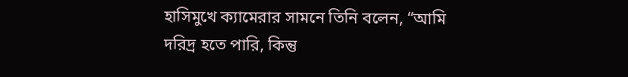হাসিমুখে ক্যামেরার সামনে তিনি বলেন, “আমি দরিদ্র হতে পারি, কিন্তু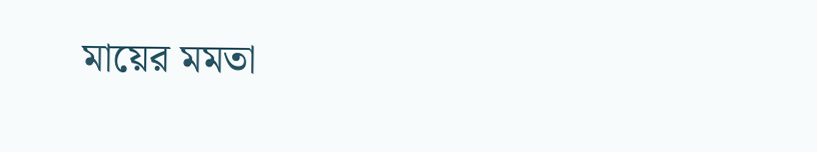মায়ের মমতা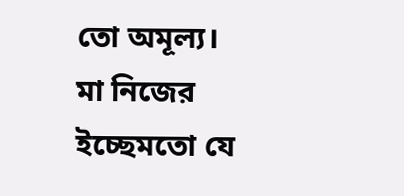তো অমূল্য। মা নিজের ইচ্ছেমতো যে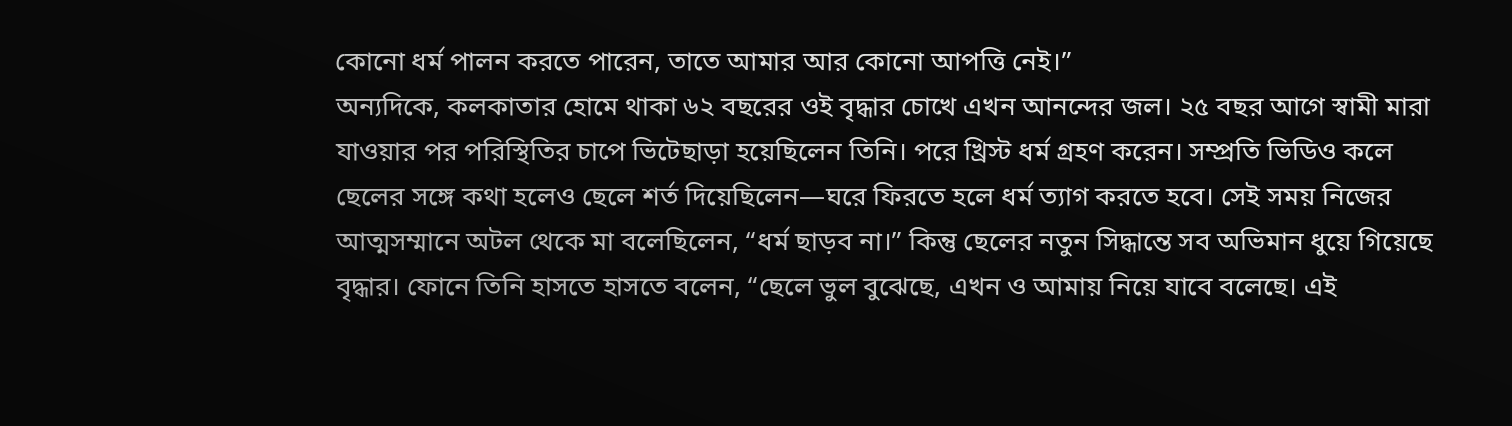কোনো ধর্ম পালন করতে পারেন, তাতে আমার আর কোনো আপত্তি নেই।”
অন্যদিকে, কলকাতার হোমে থাকা ৬২ বছরের ওই বৃদ্ধার চোখে এখন আনন্দের জল। ২৫ বছর আগে স্বামী মারা যাওয়ার পর পরিস্থিতির চাপে ভিটেছাড়া হয়েছিলেন তিনি। পরে খ্রিস্ট ধর্ম গ্রহণ করেন। সম্প্রতি ভিডিও কলে ছেলের সঙ্গে কথা হলেও ছেলে শর্ত দিয়েছিলেন—ঘরে ফিরতে হলে ধর্ম ত্যাগ করতে হবে। সেই সময় নিজের আত্মসম্মানে অটল থেকে মা বলেছিলেন, “ধর্ম ছাড়ব না।” কিন্তু ছেলের নতুন সিদ্ধান্তে সব অভিমান ধুয়ে গিয়েছে বৃদ্ধার। ফোনে তিনি হাসতে হাসতে বলেন, “ছেলে ভুল বুঝেছে, এখন ও আমায় নিয়ে যাবে বলেছে। এই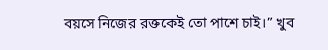বয়সে নিজের রক্তকেই তো পাশে চাই।” খুব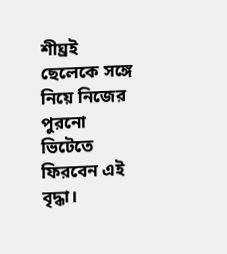শীঘ্রই ছেলেকে সঙ্গে নিয়ে নিজের পুরনো ভিটেতে ফিরবেন এই বৃদ্ধা।